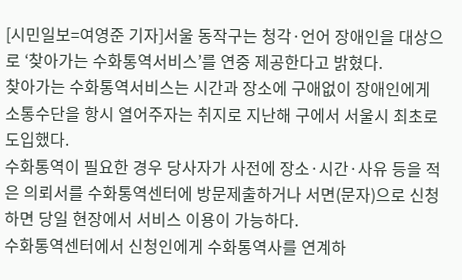[시민일보=여영준 기자]서울 동작구는 청각·언어 장애인을 대상으로 ‘찾아가는 수화통역서비스’를 연중 제공한다고 밝혔다.
찾아가는 수화통역서비스는 시간과 장소에 구애없이 장애인에게 소통수단을 항시 열어주자는 취지로 지난해 구에서 서울시 최초로 도입했다.
수화통역이 필요한 경우 당사자가 사전에 장소·시간·사유 등을 적은 의뢰서를 수화통역센터에 방문제출하거나 서면(문자)으로 신청하면 당일 현장에서 서비스 이용이 가능하다.
수화통역센터에서 신청인에게 수화통역사를 연계하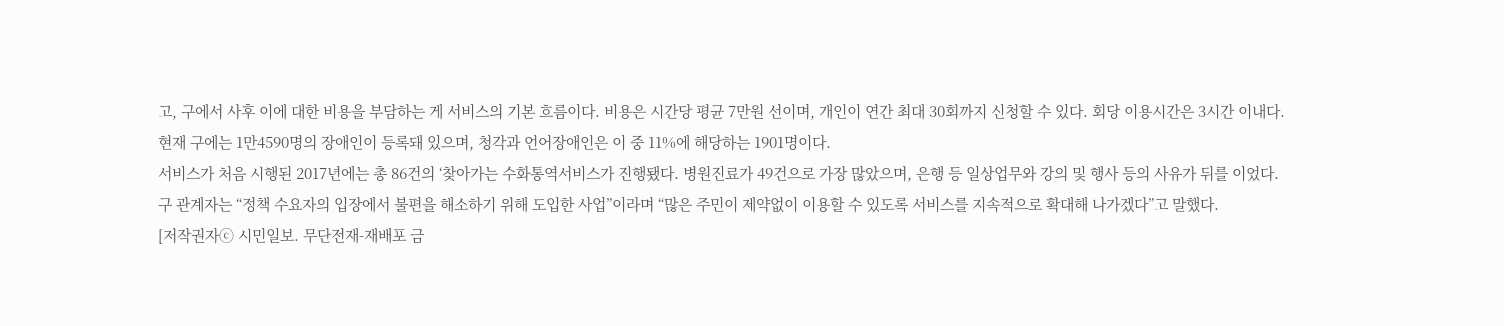고, 구에서 사후 이에 대한 비용을 부담하는 게 서비스의 기본 흐름이다. 비용은 시간당 평균 7만원 선이며, 개인이 연간 최대 30회까지 신청할 수 있다. 회당 이용시간은 3시간 이내다.
현재 구에는 1만4590명의 장애인이 등록돼 있으며, 청각과 언어장애인은 이 중 11%에 해당하는 1901명이다.
서비스가 처음 시행된 2017년에는 총 86건의 ‘찾아가는 수화통역서비스가 진행됐다. 병원진료가 49건으로 가장 많았으며, 은행 등 일상업무와 강의 및 행사 등의 사유가 뒤를 이었다.
구 관계자는 “정책 수요자의 입장에서 불편을 해소하기 위해 도입한 사업”이라며 “많은 주민이 제약없이 이용할 수 있도록 서비스를 지속적으로 확대해 나가겠다”고 말했다.
[저작권자ⓒ 시민일보. 무단전재-재배포 금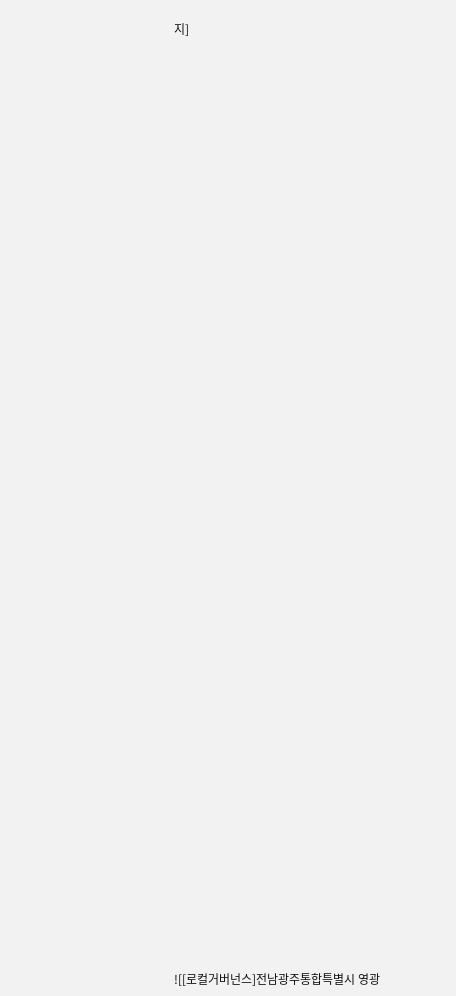지]















































![[로컬거버넌스]전남광주통합특별시 영광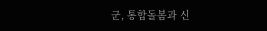군, 통합돌봄과 신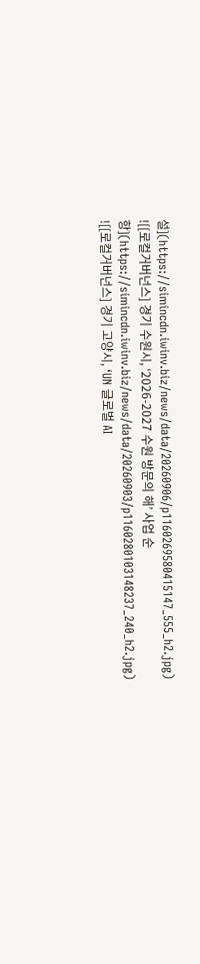설](https://simincdn.iwinv.biz/news/data/20260906/p1160269580415147_555_h2.jpg)
![[로컬거버넌스] 경기 수원시, ‘2026-2027 수원 방문의 해’ 사업 순항](https://simincdn.iwinv.biz/news/data/20260903/p1160280103148237_240_h2.jpg)
![[로컬거버넌스] 경기 고양시, ‘UN 글로벌 AI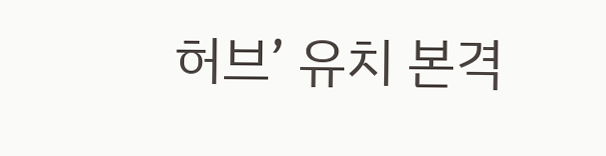허브’ 유치 본격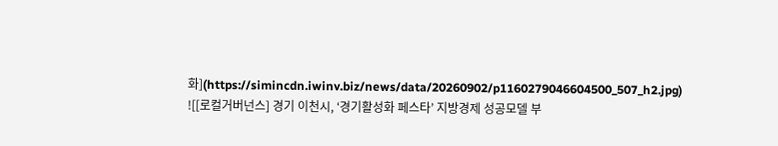화](https://simincdn.iwinv.biz/news/data/20260902/p1160279046604500_507_h2.jpg)
![[로컬거버넌스] 경기 이천시, ‘경기활성화 페스타’ 지방경제 성공모델 부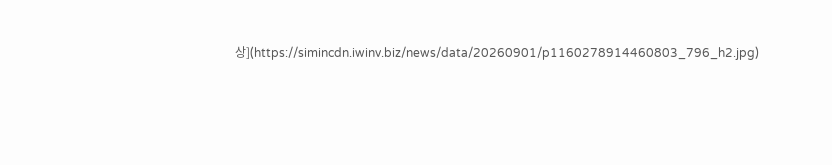상](https://simincdn.iwinv.biz/news/data/20260901/p1160278914460803_796_h2.jpg)